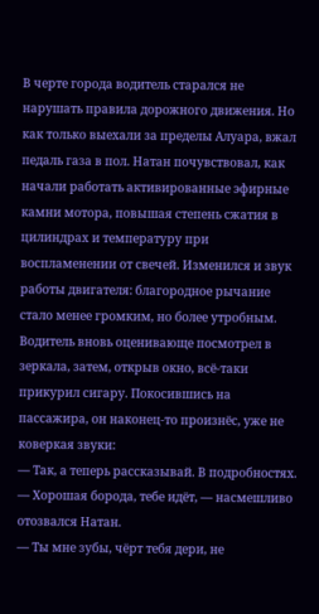В черте города водитель старался не нарушать правила дорожного движения. Но как только выехали за пределы Алуара, вжал педаль газа в пол. Натан почувствовал, как начали работать активированные эфирные камни мотора, повышая степень сжатия в цилиндрах и температуру при воспламенении от свечей. Изменился и звук работы двигателя: благородное рычание стало менее громким, но более утробным.
Водитель вновь оценивающе посмотрел в зеркала, затем, открыв окно, всё-таки прикурил сигару. Покосившись на пассажира, он наконец-то произнёс, уже не коверкая звуки:
— Так, а теперь рассказывай. В подробностях.
— Хорошая борода, тебе идёт, — насмешливо отозвался Натан.
— Ты мне зубы, чёрт тебя дери, не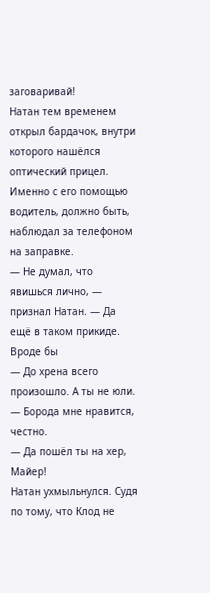заговаривай!
Натан тем временем открыл бардачок, внутри которого нашёлся оптический прицел. Именно с его помощью водитель, должно быть, наблюдал за телефоном на заправке.
— Не думал, что явишься лично, — признал Натан. — Да ещё в таком прикиде. Вроде бы
— До хрена всего произошло. А ты не юли.
— Борода мне нравится, честно.
— Да пошёл ты на хер, Майер!
Натан ухмыльнулся. Судя по тому, что Клод не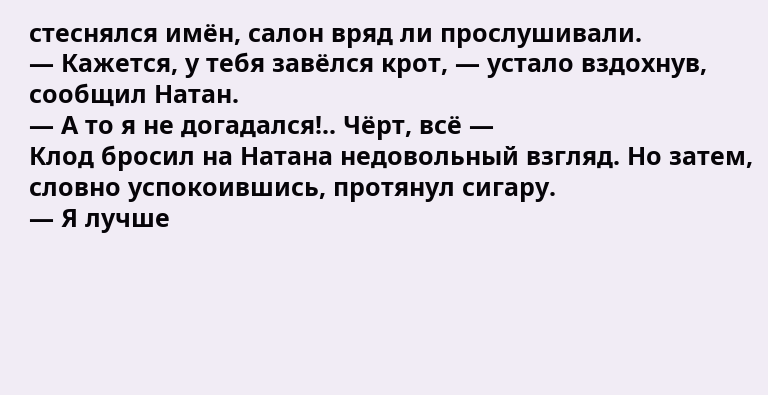стеснялся имён, салон вряд ли прослушивали.
— Кажется, у тебя завёлся крот, — устало вздохнув, сообщил Натан.
— А то я не догадался!.. Чёрт, всё —
Клод бросил на Натана недовольный взгляд. Но затем, словно успокоившись, протянул сигару.
— Я лучше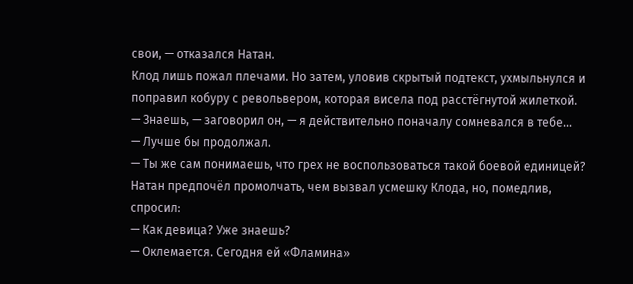свои, — отказался Натан.
Клод лишь пожал плечами. Но затем, уловив скрытый подтекст, ухмыльнулся и поправил кобуру с револьвером, которая висела под расстёгнутой жилеткой.
— Знаешь, — заговорил он, — я действительно поначалу сомневался в тебе…
— Лучше бы продолжал.
— Ты же сам понимаешь, что грех не воспользоваться такой боевой единицей?
Натан предпочёл промолчать, чем вызвал усмешку Клода, но, помедлив, спросил:
— Как девица? Уже знаешь?
— Оклемается. Сегодня ей «Фламина»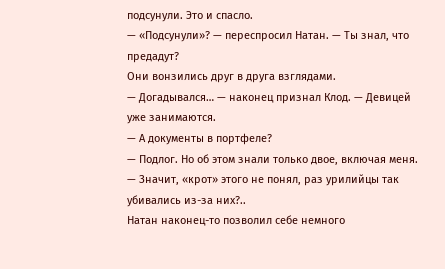подсунули. Это и спасло.
— «Подсунули»? — переспросил Натан. — Ты знал, что предадут?
Они вонзились друг в друга взглядами.
— Догадывался… — наконец признал Клод. — Девицей уже занимаются.
— А документы в портфеле?
— Подлог. Но об этом знали только двое, включая меня.
— Значит, «крот» этого не понял, раз урилийцы так убивались из-за них?..
Натан наконец-то позволил себе немного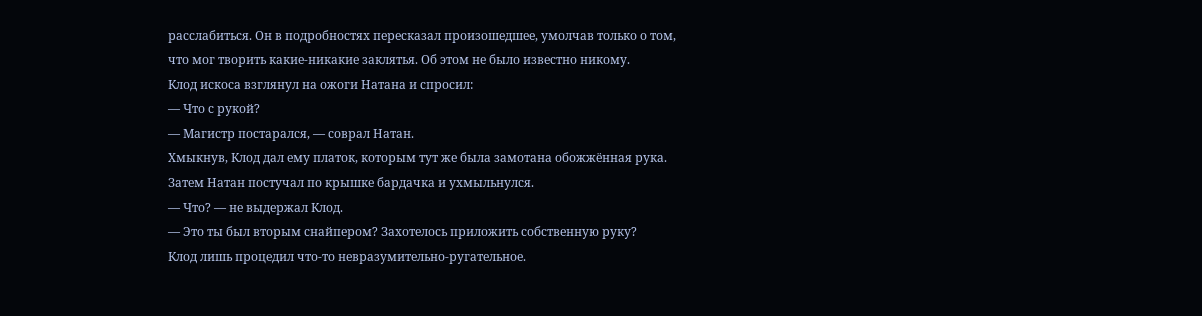расслабиться. Он в подробностях пересказал произошедшее, умолчав только о том, что мог творить какие-никакие заклятья. Об этом не было известно никому.
Клод искоса взглянул на ожоги Натана и спросил:
— Что с рукой?
— Магистр постарался, — соврал Натан.
Хмыкнув, Клод дал ему платок, которым тут же была замотана обожжённая рука. Затем Натан постучал по крышке бардачка и ухмыльнулся.
— Что? — не выдержал Клод.
— Это ты был вторым снайпером? Захотелось приложить собственную руку?
Клод лишь процедил что-то невразумительно-ругательное.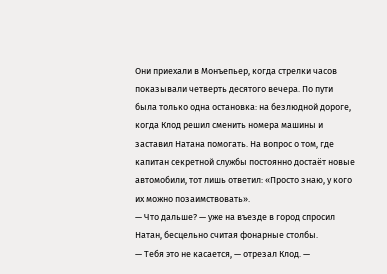Они приехали в Монъепьер, когда стрелки часов показывали четверть десятого вечера. По пути была только одна остановка: на безлюдной дороге, когда Клод решил сменить номера машины и заставил Натана помогать. На вопрос о том, где капитан секретной службы постоянно достаёт новые автомобили, тот лишь ответил: «Просто знаю, у кого их можно позаимствовать».
— Что дальше? — уже на въезде в город спросил Натан, бесцельно считая фонарные столбы.
— Тебя это не касается, — отрезал Клод. —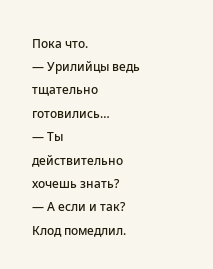Пока что.
— Урилийцы ведь тщательно готовились…
— Ты действительно хочешь знать?
— А если и так?
Клод помедлил.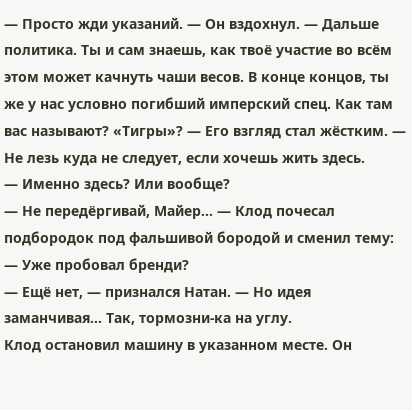— Просто жди указаний. — Он вздохнул. — Дальше политика. Ты и сам знаешь, как твоё участие во всём этом может качнуть чаши весов. В конце концов, ты же у нас условно погибший имперский спец. Как там вас называют? «Тигры»? — Его взгляд стал жёстким. — Не лезь куда не следует, если хочешь жить здесь.
— Именно здесь? Или вообще?
— Не передёргивай, Майер… — Клод почесал подбородок под фальшивой бородой и сменил тему: — Уже пробовал бренди?
— Ещё нет, — признался Натан. — Но идея заманчивая… Так, тормозни-ка на углу.
Клод остановил машину в указанном месте. Он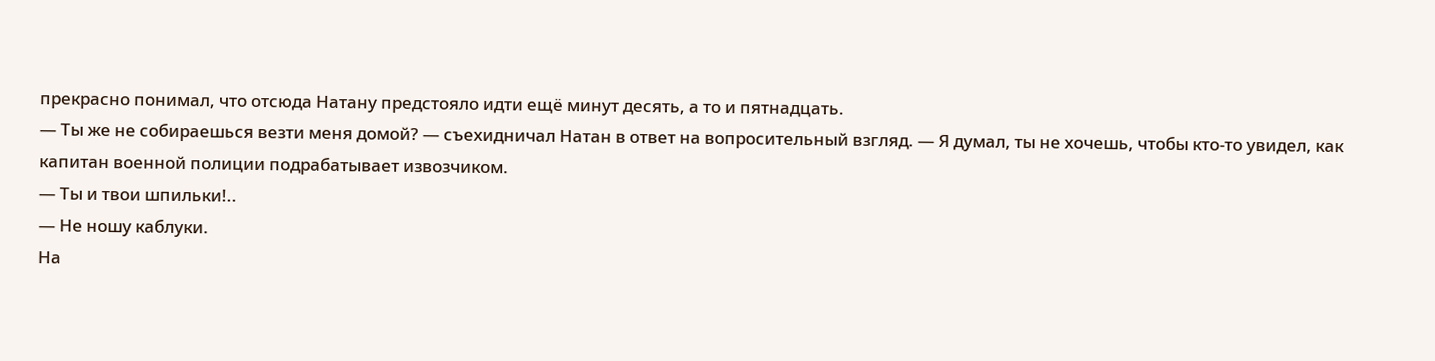прекрасно понимал, что отсюда Натану предстояло идти ещё минут десять, а то и пятнадцать.
— Ты же не собираешься везти меня домой? — съехидничал Натан в ответ на вопросительный взгляд. — Я думал, ты не хочешь, чтобы кто-то увидел, как капитан военной полиции подрабатывает извозчиком.
— Ты и твои шпильки!..
— Не ношу каблуки.
На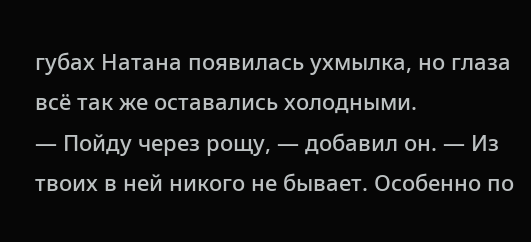губах Натана появилась ухмылка, но глаза всё так же оставались холодными.
— Пойду через рощу, — добавил он. — Из твоих в ней никого не бывает. Особенно по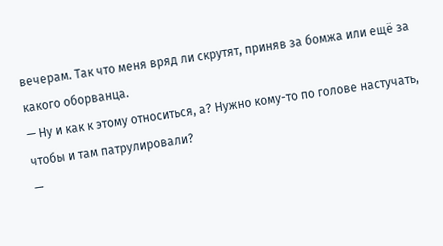вечерам. Так что меня вряд ли скрутят, приняв за бомжа или ещё за какого оборванца.
— Ну и как к этому относиться, а? Нужно кому-то по голове настучать, чтобы и там патрулировали?
—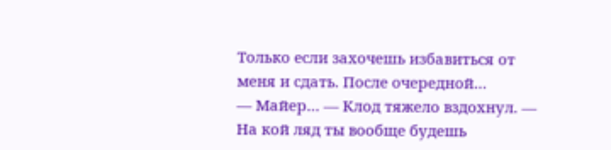Только если захочешь избавиться от меня и сдать. После очередной…
— Майер… — Клод тяжело вздохнул. — На кой ляд ты вообще будешь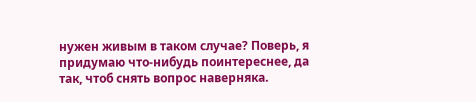нужен живым в таком случае? Поверь, я придумаю что-нибудь поинтереснее, да так, чтоб снять вопрос наверняка.